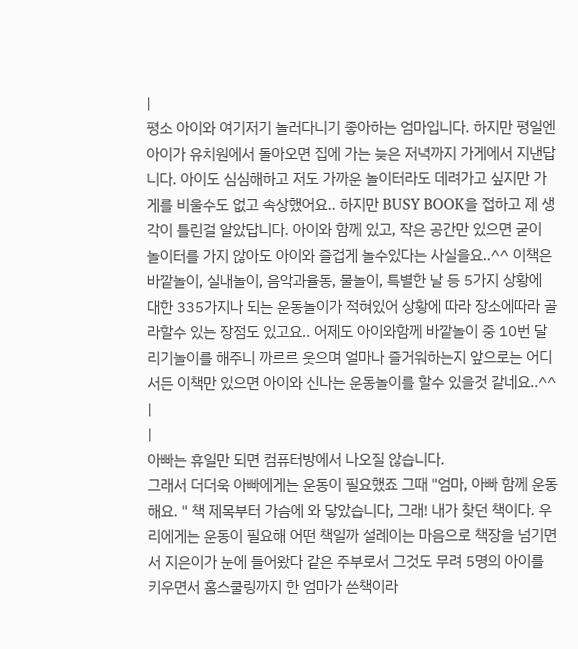|
평소 아이와 여기저기 놀러다니기 좋아하는 엄마입니다. 하지만 평일엔 아이가 유치원에서 돌아오면 집에 가는 늦은 저녁까지 가게에서 지낸답니다. 아이도 심심해하고 저도 가까운 놀이터라도 데려가고 싶지만 가게를 비울수도 없고 속상했어요.. 하지만 BUSY BOOK을 접하고 제 생각이 틀린걸 알았답니다. 아이와 함께 있고, 작은 공간만 있으면 굳이 놀이터를 가지 않아도 아이와 즐겁게 놀수있다는 사실을요..^^ 이책은 바깥놀이, 실내놀이, 음악과율동, 물놀이, 특별한 날 등 5가지 상황에 대한 335가지나 되는 운동놀이가 적혀있어 상황에 따라 장소에따라 골라할수 있는 장점도 있고요.. 어제도 아이와함께 바깥놀이 중 10번 달리기놀이를 해주니 까르르 웃으며 얼마나 즐거워하는지 앞으로는 어디서든 이책만 있으면 아이와 신나는 운동놀이를 할수 있을것 같네요..^^ |
|
아빠는 휴일만 되면 컴퓨터방에서 나오질 않습니다.
그래서 더더욱 아빠에게는 운동이 필요했죠 그때 "엄마, 아빠 함께 운동해요. " 책 제목부터 가슴에 와 닿았습니다, 그래! 내가 찾던 책이다. 우리에게는 운동이 필요해 어떤 책일까 설례이는 마음으로 책장을 넘기면서 지은이가 눈에 들어왔다 같은 주부로서 그것도 무려 5명의 아이를 키우면서 홈스쿨링까지 한 엄마가 쓴책이라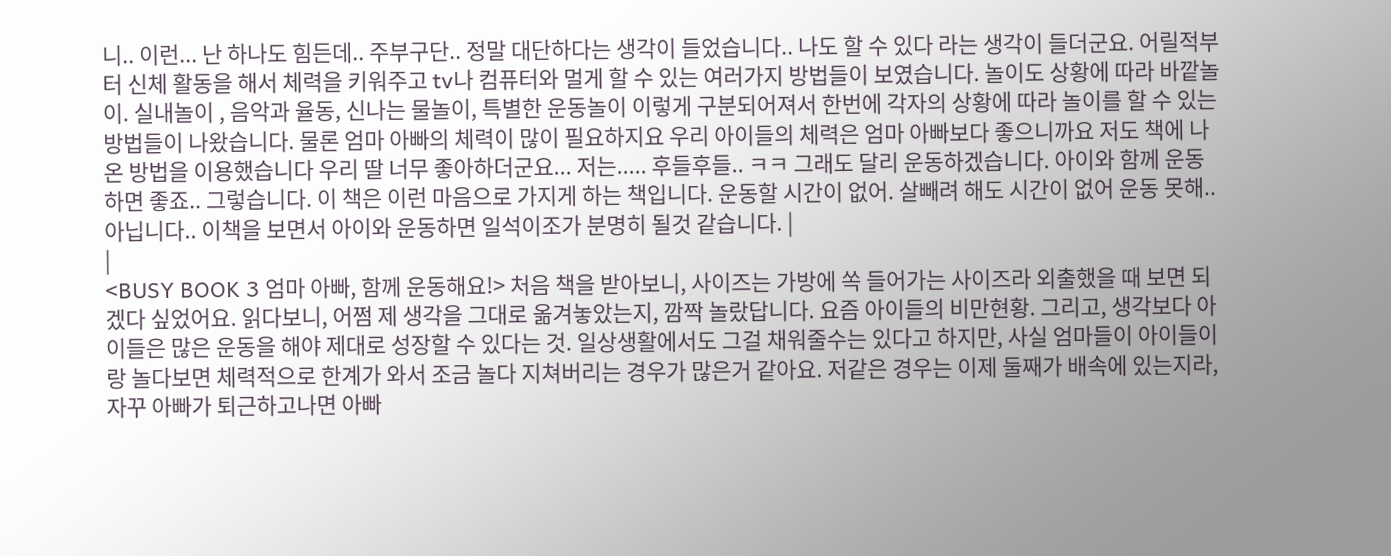니.. 이런... 난 하나도 힘든데.. 주부구단.. 정말 대단하다는 생각이 들었습니다.. 나도 할 수 있다 라는 생각이 들더군요. 어릴적부터 신체 활동을 해서 체력을 키워주고 tv나 컴퓨터와 멀게 할 수 있는 여러가지 방법들이 보였습니다. 놀이도 상황에 따라 바깥놀이. 실내놀이 , 음악과 율동, 신나는 물놀이, 특별한 운동놀이 이렇게 구분되어져서 한번에 각자의 상황에 따라 놀이를 할 수 있는 방법들이 나왔습니다. 물론 엄마 아빠의 체력이 많이 필요하지요 우리 아이들의 체력은 엄마 아빠보다 좋으니까요 저도 책에 나온 방법을 이용했습니다 우리 딸 너무 좋아하더군요... 저는..... 후들후들.. ㅋㅋ 그래도 달리 운동하겠습니다. 아이와 함께 운동하면 좋죠.. 그렇습니다. 이 책은 이런 마음으로 가지게 하는 책입니다. 운동할 시간이 없어. 살빼려 해도 시간이 없어 운동 못해.. 아닙니다.. 이책을 보면서 아이와 운동하면 일석이조가 분명히 될것 같습니다. |
|
<BUSY BOOK 3 엄마 아빠, 함께 운동해요!> 처음 책을 받아보니, 사이즈는 가방에 쏙 들어가는 사이즈라 외출했을 때 보면 되겠다 싶었어요. 읽다보니, 어쩜 제 생각을 그대로 옮겨놓았는지, 깜짝 놀랐답니다. 요즘 아이들의 비만현황. 그리고, 생각보다 아이들은 많은 운동을 해야 제대로 성장할 수 있다는 것. 일상생활에서도 그걸 채워줄수는 있다고 하지만, 사실 엄마들이 아이들이랑 놀다보면 체력적으로 한계가 와서 조금 놀다 지쳐버리는 경우가 많은거 같아요. 저같은 경우는 이제 둘째가 배속에 있는지라, 자꾸 아빠가 퇴근하고나면 아빠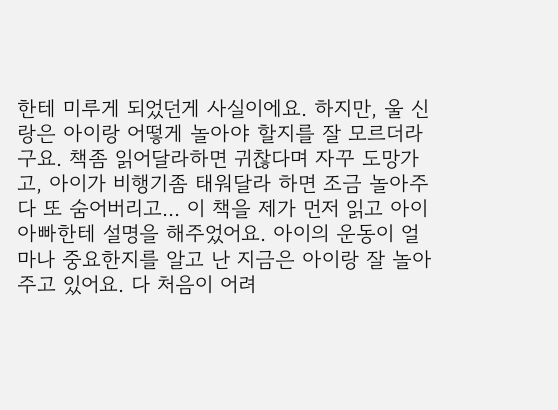한테 미루게 되었던게 사실이에요. 하지만, 울 신랑은 아이랑 어떻게 놀아야 할지를 잘 모르더라구요. 책좀 읽어달라하면 귀찮다며 자꾸 도망가고, 아이가 비행기좀 태워달라 하면 조금 놀아주다 또 숨어버리고... 이 책을 제가 먼저 읽고 아이아빠한테 설명을 해주었어요. 아이의 운동이 얼마나 중요한지를 알고 난 지금은 아이랑 잘 놀아주고 있어요. 다 처음이 어려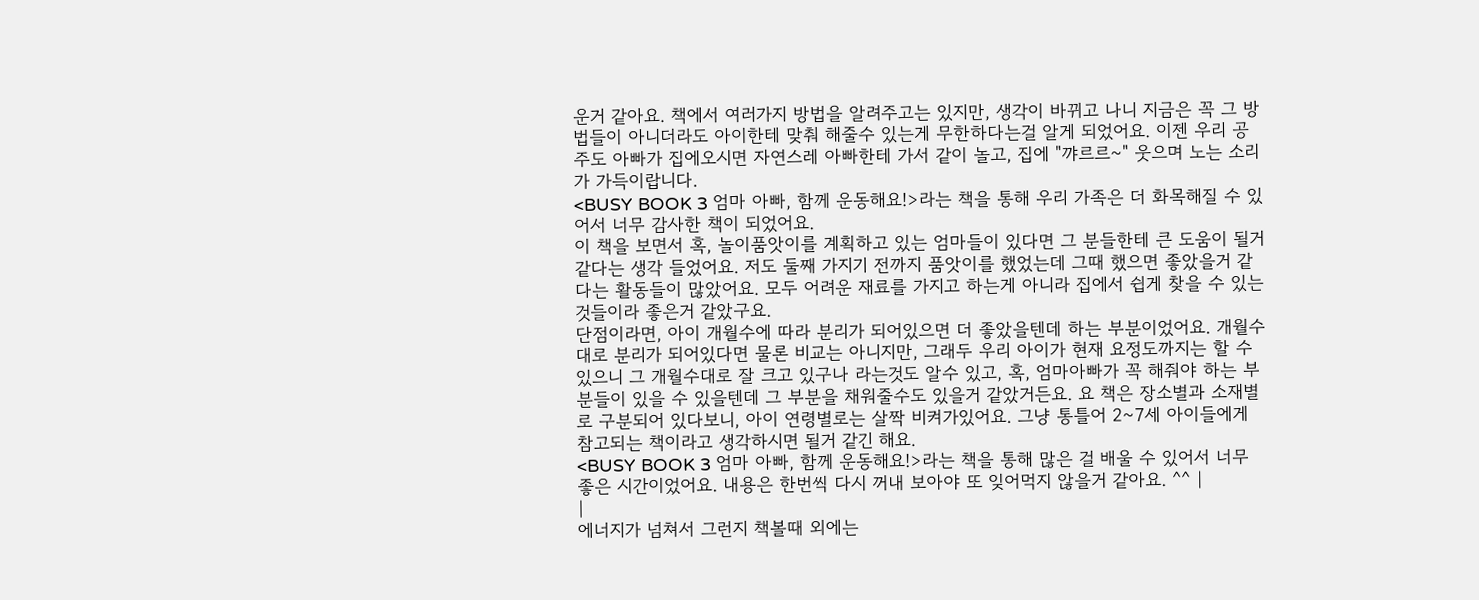운거 같아요. 책에서 여러가지 방법을 알려주고는 있지만, 생각이 바뀌고 나니 지금은 꼭 그 방법들이 아니더라도 아이한테 맞춰 해줄수 있는게 무한하다는걸 알게 되었어요. 이젠 우리 공주도 아빠가 집에오시면 자연스레 아빠한테 가서 같이 놀고, 집에 "꺄르르~" 웃으며 노는 소리가 가득이랍니다.
<BUSY BOOK 3 엄마 아빠, 함께 운동해요!>라는 책을 통해 우리 가족은 더 화목해질 수 있어서 너무 감사한 책이 되었어요.
이 책을 보면서 혹, 놀이품앗이를 계획하고 있는 엄마들이 있다면 그 분들한테 큰 도움이 될거 같다는 생각 들었어요. 저도 둘째 가지기 전까지 품앗이를 했었는데 그때 했으면 좋았을거 같다는 활동들이 많았어요. 모두 어려운 재료를 가지고 하는게 아니라 집에서 쉽게 찾을 수 있는 것들이라 좋은거 같았구요.
단점이라면, 아이 개월수에 따라 분리가 되어있으면 더 좋았을텐데 하는 부분이었어요. 개월수대로 분리가 되어있다면 물론 비교는 아니지만, 그래두 우리 아이가 현재 요정도까지는 할 수 있으니 그 개월수대로 잘 크고 있구나 라는것도 알수 있고, 혹, 엄마아빠가 꼭 해줘야 하는 부분들이 있을 수 있을텐데 그 부분을 채워줄수도 있을거 같았거든요. 요 책은 장소별과 소재별로 구분되어 있다보니, 아이 연령별로는 살짝 비켜가있어요. 그냥 통틀어 2~7세 아이들에게 참고되는 책이라고 생각하시면 될거 같긴 해요.
<BUSY BOOK 3 엄마 아빠, 함께 운동해요!>라는 책을 통해 많은 걸 배울 수 있어서 너무 좋은 시간이었어요. 내용은 한번씩 다시 꺼내 보아야 또 잊어먹지 않을거 같아요. ^^ |
|
에너지가 넘쳐서 그런지 책볼때 외에는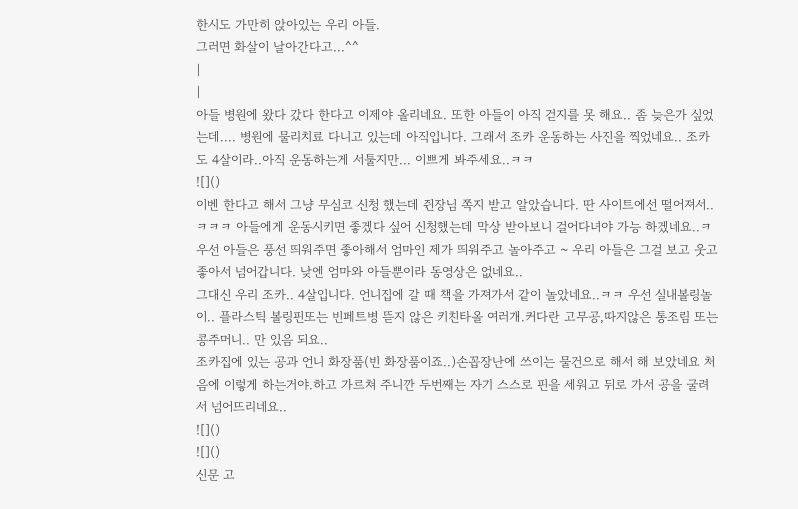한시도 가만히 앉아있는 우리 아들.
그러면 화살이 날아간다고...^^
|
|
아들 병원에 왔다 갔다 한다고 이제야 올리네요. 또한 아들이 아직 걷지를 못 해요.. 좀 늦은가 싶었는데.... 병원에 물리치료 다니고 있는데 아직입니다. 그래서 조카 운동하는 사진을 찍었네요.. 조카도 4살이라..아직 운동하는게 서툴지만... 이쁘게 봐주세요..ㅋㅋ
![]()
이벤 한다고 해서 그냥 무심코 신청 했는데 쥔장님 쪽지 받고 알았습니다. 딴 사이트에선 떨어져서..ㅋㅋㅋ 아들에게 운동시키면 좋겠다 싶어 신청했는데 막상 받아보니 걸어다녀야 가능 하겠네요..ㅋ 우선 아들은 풍선 띄워주면 좋아해서 엄마인 제가 띄워주고 놀아주고 ~ 우리 아들은 그걸 보고 웃고 좋아서 넘어갑니다. 낮엔 엄마와 아들뿐이라 동영상은 없네요..
그대신 우리 조카.. 4살입니다. 언니집에 갈 때 책을 가져가서 같이 놀았네요..ㅋㅋ 우선 실내볼링놀이.. 플라스틱 볼링핀또는 빈페트병 뜯지 않은 키친타올 여러개.커다란 고무공,따지않은 통조림 또는 콩주머니.. 만 있음 되요..
조카집에 있는 공과 언니 화장품(빈 화장품이죠..)손꼽장난에 쓰이는 물건으로 해서 해 보았네요 처음에 이렇게 하는거야.하고 가르쳐 주니깐 두번째는 자기 스스로 핀을 세워고 뒤로 가서 공을 굴려서 넘어뜨리네요..
![]()
![]()
신문 고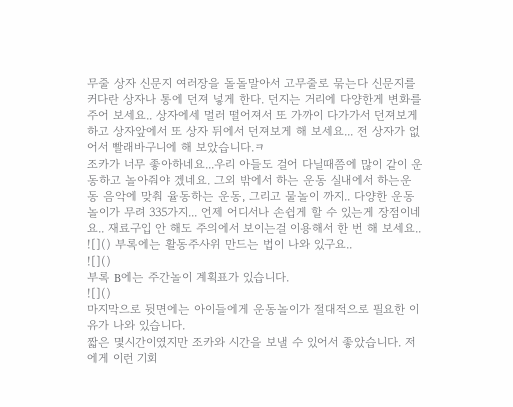무줄 상자 신문지 여러장을 돌돌말아서 고무줄로 묶는다 신문지를 커다란 상자나 통에 던져 넣게 한다. 던지는 거리에 다양한게 변화를 주어 보세요.. 상자에세 멀러 떨어져서 또 가까이 다가가서 던져보게하고 상자앞에서 또 상자 뒤에서 던져보게 해 보세요... 전 상자가 없어서 빨래바구니에 해 보았습니다.ㅋ
조카가 너무 좋아하네요...우리 아들도 걸어 다닐때쯤에 많이 같이 운동하고 놀아줘야 겠네요. 그외 밖에서 하는 운동 실내에서 하는운동 음악에 맞춰 율동하는 운동, 그리고 물놀이 까지.. 다양한 운동놀이가 무려 335가지... 언제 어디서나 손쉽게 할 수 있는게 장점이네요.. 재료구입 안 해도 주의에서 보이는걸 이용해서 한 번 해 보세요..
![]() 부록에는 활동주사위 만드는 법이 나와 있구요..
![]()
부록 B에는 주간놀이 계획표가 있습니다.
![]()
마지막으로 뒷면에는 아이들에게 운동놀이가 절대적으로 필요한 이유가 나와 있습니다.
짧은 몇시간이였지만 조카와 시간을 보낼 수 있어서 좋았습니다. 저에게 이런 기회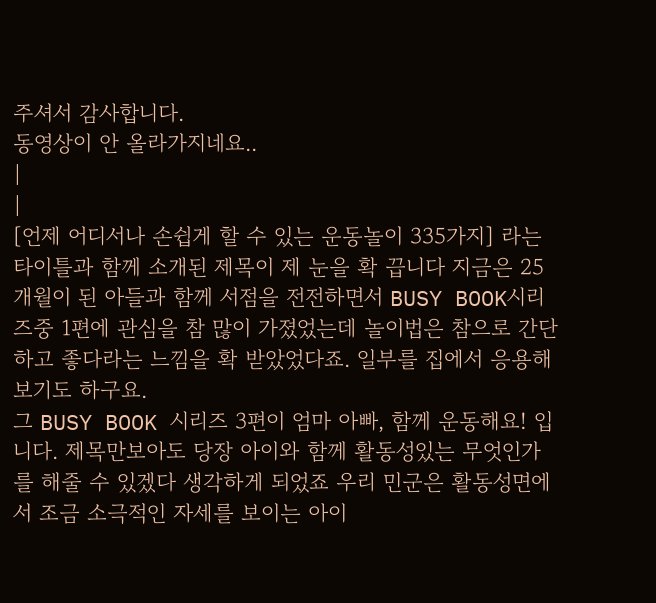주셔서 감사합니다.
동영상이 안 올라가지네요..
|
|
[언제 어디서나 손쉽게 할 수 있는 운동놀이 335가지] 라는 타이틀과 함께 소개된 제목이 제 눈을 확 끕니다 지금은 25개월이 된 아들과 함께 서점을 전전하면서 BUSY BOOK시리즈중 1편에 관심을 참 많이 가졌었는데 놀이법은 참으로 간단하고 좋다라는 느낌을 확 받았었다죠. 일부를 집에서 응용해보기도 하구요.
그 BUSY BOOK 시리즈 3편이 엄마 아빠, 함께 운동해요! 입니다. 제목만보아도 당장 아이와 함께 활동성있는 무엇인가를 해줄 수 있겠다 생각하게 되었죠 우리 민군은 활동성면에서 조금 소극적인 자세를 보이는 아이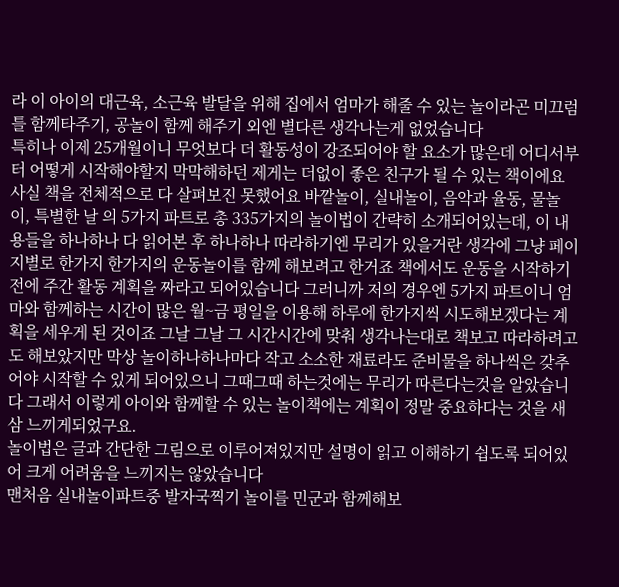라 이 아이의 대근육, 소근육 발달을 위해 집에서 엄마가 해줄 수 있는 놀이라곤 미끄럼틀 함께타주기, 공놀이 함께 해주기 외엔 별다른 생각나는게 없었습니다
특히나 이제 25개월이니 무엇보다 더 활동성이 강조되어야 할 요소가 많은데 어디서부터 어떻게 시작해야할지 막막해하던 제게는 더없이 좋은 친구가 될 수 있는 책이에요
사실 책을 전체적으로 다 살펴보진 못했어요 바깥놀이, 실내놀이, 음악과 율동, 물놀이, 특별한 날 의 5가지 파트로 총 335가지의 놀이법이 간략히 소개되어있는데, 이 내용들을 하나하나 다 읽어본 후 하나하나 따라하기엔 무리가 있을거란 생각에 그냥 페이지별로 한가지 한가지의 운동놀이를 함께 해보려고 한거죠 책에서도 운동을 시작하기 전에 주간 활동 계획을 짜라고 되어있습니다 그러니까 저의 경우엔 5가지 파트이니 엄마와 함께하는 시간이 많은 월~금 평일을 이용해 하루에 한가지씩 시도해보겠다는 계획을 세우게 된 것이죠 그날 그날 그 시간시간에 맞춰 생각나는대로 책보고 따라하려고도 해보았지만 막상 놀이하나하나마다 작고 소소한 재료라도 준비물을 하나씩은 갖추어야 시작할 수 있게 되어있으니 그때그때 하는것에는 무리가 따른다는것을 알았습니다 그래서 이렇게 아이와 함께할 수 있는 놀이책에는 계획이 정말 중요하다는 것을 새삼 느끼게되었구요.
놀이법은 글과 간단한 그림으로 이루어져있지만 설명이 읽고 이해하기 쉽도록 되어있어 크게 어려움을 느끼지는 않았습니다
맨처음 실내놀이파트중 발자국찍기 놀이를 민군과 함께해보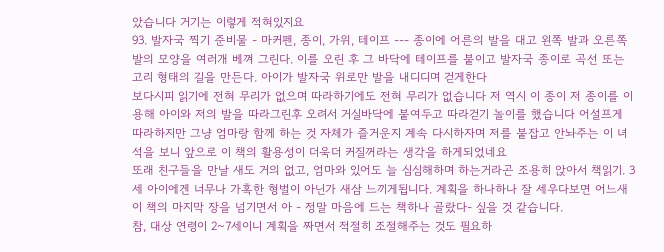았습니다 거기는 이렇게 적혀있지요
93. 발자국 찍기 준비물 - 마커펜, 종이, 가위, 테이프 --- 종이에 어른의 발을 대고 왼쪽 발과 오른쪽 발의 모양을 여러개 베껴 그린다. 이를 오린 후 그 바닥에 테이프를 붙이고 발자국 종이로 곡선 또는 고리 형태의 길을 만든다. 아이가 발자국 위로만 발을 내디디며 걷게한다
보다시피 읽기에 전혀 무리가 없으며 따라하기에도 전혀 무리가 없습니다 저 역시 이 종이 저 종이를 이용해 아이와 저의 발을 따라그린후 오려서 거실바닥에 붙여두고 따라걷기 놀이를 했습니다 어설프게 따라하지만 그냥 엄마랑 함께 하는 것 자체가 즐거운지 계속 다시하자며 저를 붙잡고 안놔주는 이 녀석을 보니 앞으로 이 책의 활용성이 더욱더 커질꺼라는 생각을 하게되었네요
또래 친구들을 만날 새도 거의 없고, 엄마와 있어도 늘 심심해하며 하는거라곤 조용히 앉아서 책읽기. 3세 아이에겐 너무나 가혹한 형벌이 아닌가 새삼 느끼게됩니다. 계획을 하나하나 잘 세우다보면 어느새 이 책의 마지막 장을 넘기면서 아 - 정말 마음에 드는 책하나 골랐다- 싶을 것 같습니다.
참, 대상 연령이 2~7세이니 계획을 짜면서 적절히 조절해주는 것도 필요하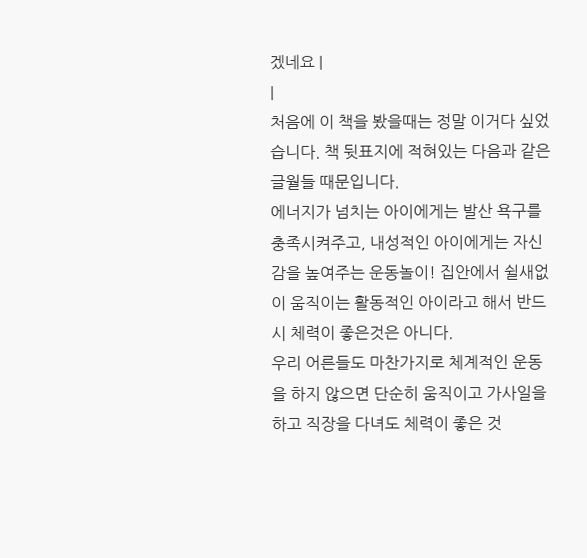겠네요 |
|
처음에 이 책을 봤을때는 정말 이거다 싶었습니다. 책 뒷표지에 적혀있는 다음과 같은 글월들 때문입니다.
에너지가 넘치는 아이에게는 발산 욕구를 충족시켜주고, 내성적인 아이에게는 자신감을 높여주는 운동놀이! 집안에서 쉴새없이 움직이는 활동적인 아이라고 해서 반드시 체력이 좋은것은 아니다.
우리 어른들도 마찬가지로 체계적인 운동을 하지 않으면 단순히 움직이고 가사일을 하고 직장을 다녀도 체력이 좋은 것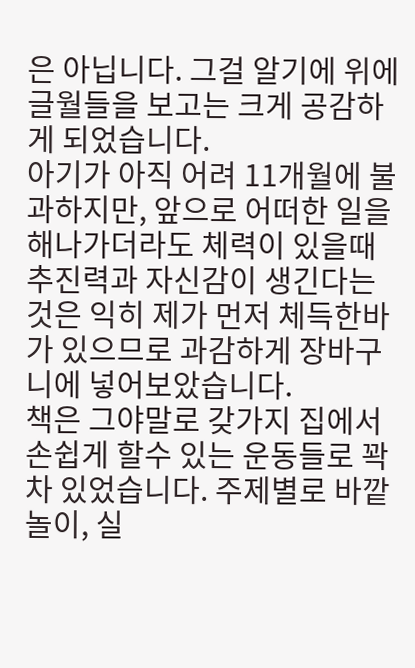은 아닙니다. 그걸 알기에 위에 글월들을 보고는 크게 공감하게 되었습니다.
아기가 아직 어려 11개월에 불과하지만, 앞으로 어떠한 일을 해나가더라도 체력이 있을때 추진력과 자신감이 생긴다는것은 익히 제가 먼저 체득한바가 있으므로 과감하게 장바구니에 넣어보았습니다.
책은 그야말로 갖가지 집에서 손쉽게 할수 있는 운동들로 꽉 차 있었습니다. 주제별로 바깥놀이, 실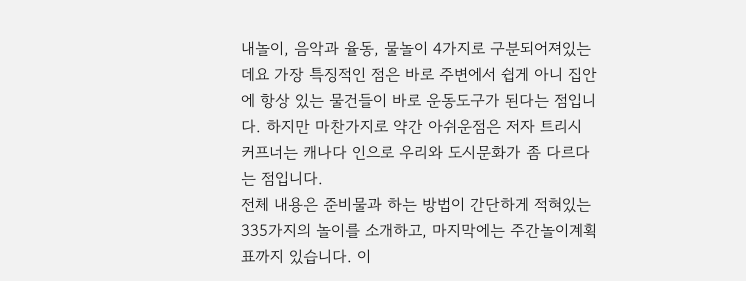내놀이, 음악과 율동, 물놀이 4가지로 구분되어져있는데요 가장 특징적인 점은 바로 주변에서 쉽게 아니 집안에 항상 있는 물건들이 바로 운동도구가 된다는 점입니다. 하지만 마찬가지로 약간 아쉬운점은 저자 트리시 커프너는 캐나다 인으로 우리와 도시문화가 좀 다르다는 점입니다.
전체 내용은 준비물과 하는 방법이 간단하게 적혀있는 335가지의 놀이를 소개하고, 마지막에는 주간놀이계획표까지 있습니다. 이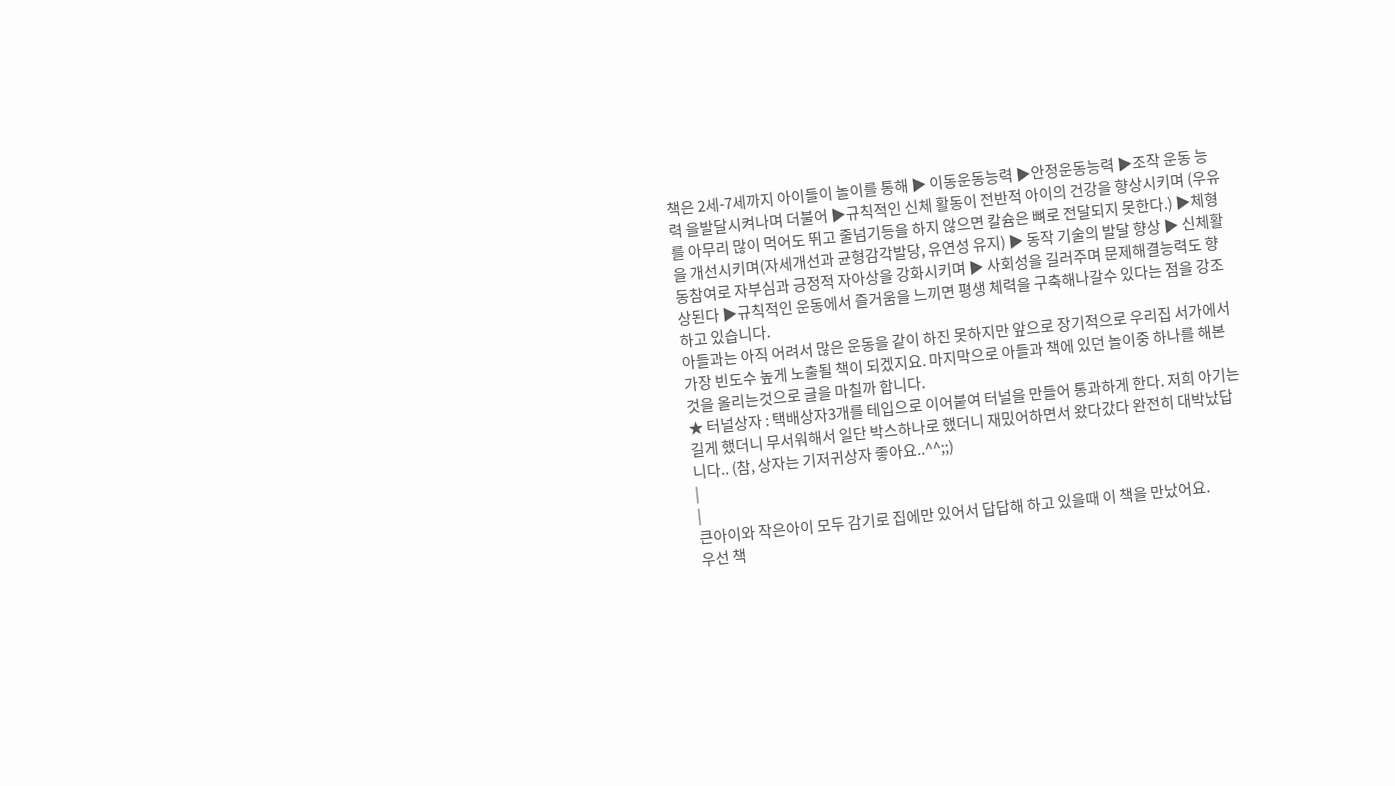책은 2세-7세까지 아이들이 놀이를 통해 ▶ 이동운동능력 ▶안정운동능력 ▶조작 운동 능력 을발달시켜나며 더불어 ▶규칙적인 신체 활동이 전반적 아이의 건강을 향상시키며 (우유를 아무리 많이 먹어도 뛰고 줄넘기등을 하지 않으면 칼슘은 뼈로 전달되지 못한다.) ▶체형을 개선시키며(자세개선과 균형감각발당, 유연성 유지) ▶ 동작 기술의 발달 향상 ▶ 신체활동참여로 자부심과 긍정적 자아상을 강화시키며 ▶ 사회성을 길러주며 문제해결능력도 향상된다 ▶규칙적인 운동에서 즐거움을 느끼면 평생 체력을 구축해나갈수 있다는 점을 강조하고 있습니다.
아들과는 아직 어려서 많은 운동을 같이 하진 못하지만 앞으로 장기적으로 우리집 서가에서 가장 빈도수 높게 노출될 책이 되겠지요. 마지막으로 아들과 책에 있던 놀이중 하나를 해본것을 올리는것으로 글을 마칠까 합니다.
★ 터널상자 : 택배상자3개를 테입으로 이어붙여 터널을 만들어 통과하게 한다. 저희 아기는 길게 했더니 무서워해서 일단 박스하나로 했더니 재밌어하면서 왔다갔다 완전히 대박났답니다.. (참, 상자는 기저귀상자 좋아요..^^;;)
|
|
큰아이와 작은아이 모두 감기로 집에만 있어서 답답해 하고 있을때 이 책을 만났어요.
우선 책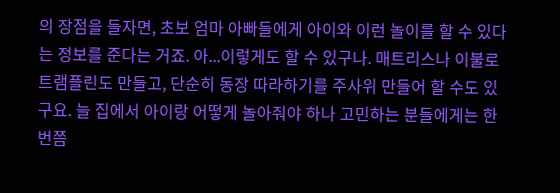의 장점을 들자면, 초보 엄마 아빠들에게 아이와 이런 놀이를 할 수 있다는 정보를 준다는 거죠. 아...이렇게도 할 수 있구나. 매트리스나 이불로 트램플린도 만들고, 단순히 동장 따라하기를 주사위 만들어 할 수도 있구요. 늘 집에서 아이랑 어떻게 놀아줘야 하나 고민하는 분들에게는 한번쯤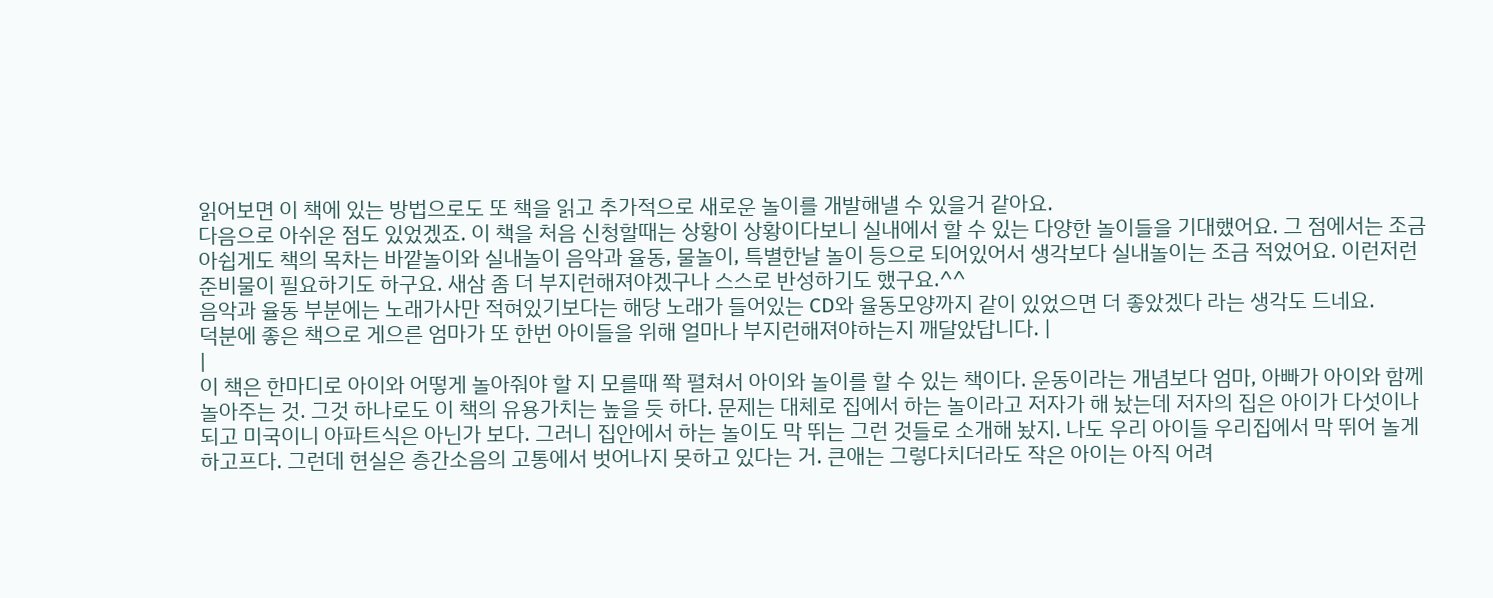읽어보면 이 책에 있는 방법으로도 또 책을 읽고 추가적으로 새로운 놀이를 개발해낼 수 있을거 같아요.
다음으로 아쉬운 점도 있었겠죠. 이 책을 처음 신청할때는 상황이 상황이다보니 실내에서 할 수 있는 다양한 놀이들을 기대했어요. 그 점에서는 조금 아쉽게도 책의 목차는 바깥놀이와 실내놀이 음악과 율동, 물놀이, 특별한날 놀이 등으로 되어있어서 생각보다 실내놀이는 조금 적었어요. 이런저런 준비물이 필요하기도 하구요. 새삼 좀 더 부지런해져야겠구나 스스로 반성하기도 했구요.^^
음악과 율동 부분에는 노래가사만 적혀있기보다는 해당 노래가 들어있는 CD와 율동모양까지 같이 있었으면 더 좋았겠다 라는 생각도 드네요.
덕분에 좋은 책으로 게으른 엄마가 또 한번 아이들을 위해 얼마나 부지런해져야하는지 깨달았답니다. |
|
이 책은 한마디로 아이와 어떻게 놀아줘야 할 지 모를때 쫙 펼쳐서 아이와 놀이를 할 수 있는 책이다. 운동이라는 개념보다 엄마, 아빠가 아이와 함께 놀아주는 것. 그것 하나로도 이 책의 유용가치는 높을 듯 하다. 문제는 대체로 집에서 하는 놀이라고 저자가 해 놨는데 저자의 집은 아이가 다섯이나 되고 미국이니 아파트식은 아닌가 보다. 그러니 집안에서 하는 놀이도 막 뛰는 그런 것들로 소개해 놨지. 나도 우리 아이들 우리집에서 막 뛰어 놀게 하고프다. 그런데 현실은 층간소음의 고통에서 벗어나지 못하고 있다는 거. 큰애는 그렇다치더라도 작은 아이는 아직 어려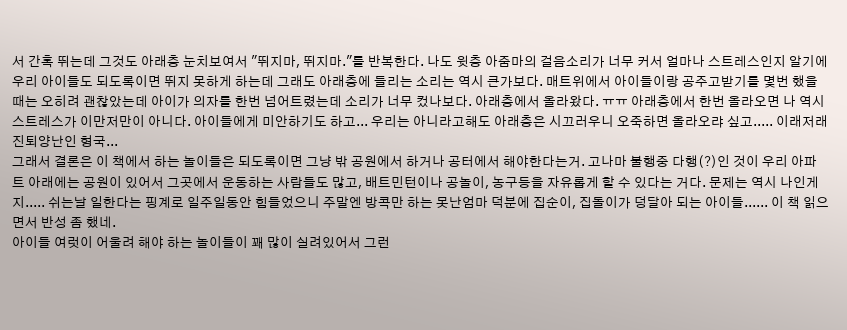서 간혹 뛰는데 그것도 아래층 눈치보여서 "뛰지마, 뛰지마."를 반복한다. 나도 윗층 아줌마의 걸음소리가 너무 커서 얼마나 스트레스인지 알기에 우리 아이들도 되도록이면 뛰지 못하게 하는데 그래도 아래층에 들리는 소리는 역시 큰가보다. 매트위에서 아이들이랑 공주고받기를 몇번 했을때는 오히려 괜찮았는데 아이가 의자를 한번 넘어트렸는데 소리가 너무 컸나보다. 아래층에서 올라왔다. ㅠㅠ 아래층에서 한번 올라오면 나 역시 스트레스가 이만저만이 아니다. 아이들에게 미안하기도 하고... 우리는 아니라고해도 아래층은 시끄러우니 오죽하면 올라오랴 싶고..... 이래저래 진퇴양난인 형국...
그래서 결론은 이 책에서 하는 놀이들은 되도록이면 그냥 밖 공원에서 하거나 공터에서 해야한다는거. 고나마 불행중 다행(?)인 것이 우리 아파트 아래에는 공원이 있어서 그곳에서 운동하는 사람들도 많고, 배트민턴이나 공놀이, 농구등을 자유롭게 할 수 있다는 거다. 문제는 역시 나인게지..... 쉬는날 일한다는 핑계로 일주일동안 힘들었으니 주말엔 방콕만 하는 못난엄마 덕분에 집순이, 집돌이가 덩달아 되는 아이들...... 이 책 읽으면서 반성 좀 했네.
아이들 여럿이 어울려 해야 하는 놀이들이 꽤 많이 실려있어서 그런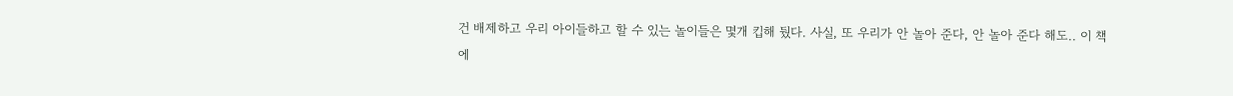건 배제하고 우리 아이들하고 할 수 있는 놀이들은 몇개 킵해 뒀다. 사실, 또 우리가 안 놀아 준다, 안 놀아 준다 해도.. 이 책에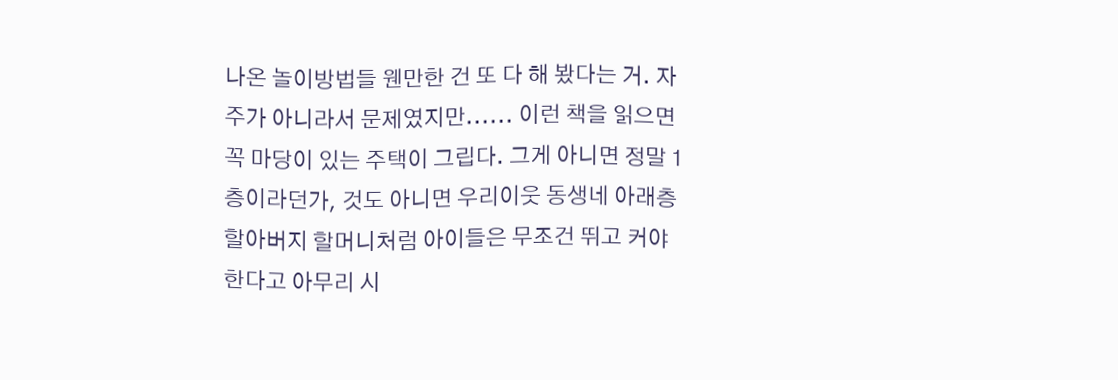나온 놀이방법들 웬만한 건 또 다 해 봤다는 거. 자주가 아니라서 문제였지만...... 이런 책을 읽으면 꼭 마당이 있는 주택이 그립다. 그게 아니면 정말 1층이라던가, 것도 아니면 우리이웃 동생네 아래층 할아버지 할머니처럼 아이들은 무조건 뛰고 커야한다고 아무리 시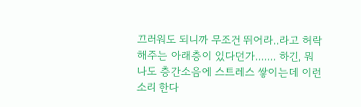끄러워도 되니까 무조건 뛰어라..라고 허락해주는 아래층이 있다던가....... 하긴, 뭐 나도 층간소음에 스트레스 쌓이는데 이런 소리 한다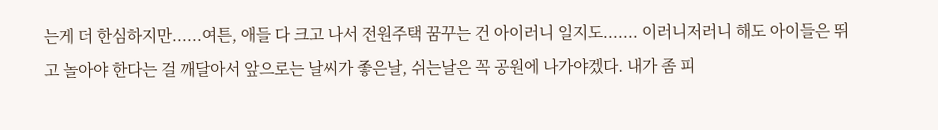는게 더 한심하지만......여튼, 애들 다 크고 나서 전원주택 꿈꾸는 건 아이러니 일지도....... 이러니저러니 해도 아이들은 뛰고 놀아야 한다는 걸 깨달아서 앞으로는 날씨가 좋은날, 쉬는날은 꼭 공원에 나가야겠다. 내가 좀 피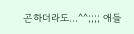곤하더라도...^^;;;; 애들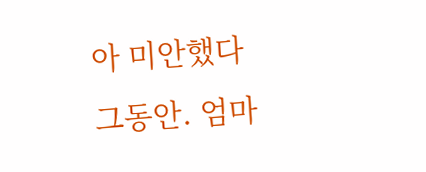아 미안했다 그동안. 엄마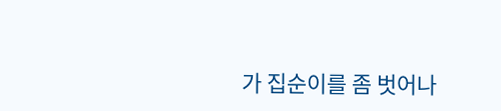가 집순이를 좀 벗어나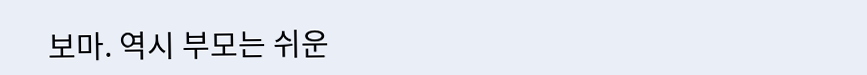보마. 역시 부모는 쉬운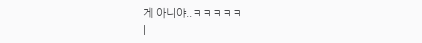게 아니야..ㅋㅋㅋㅋㅋ
|